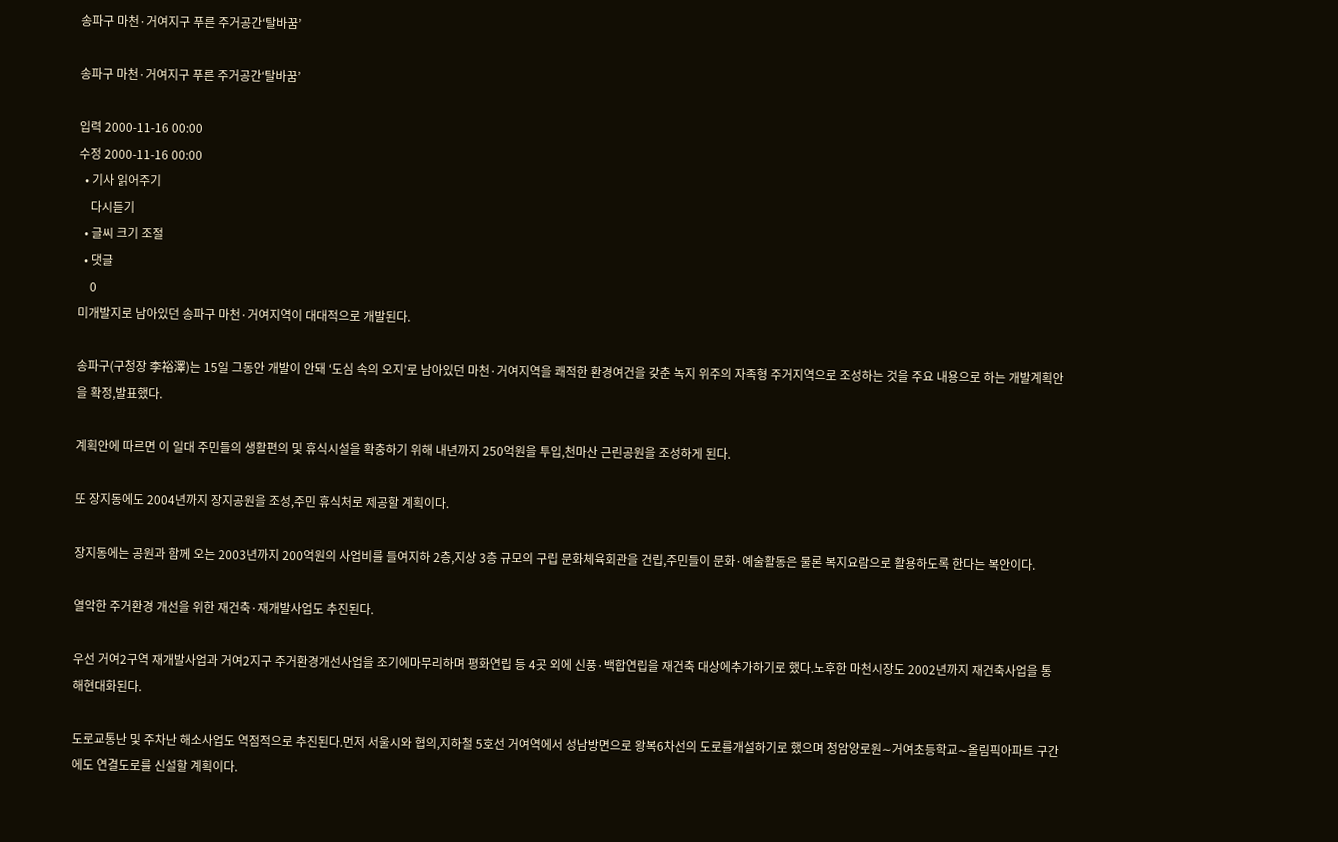송파구 마천·거여지구 푸른 주거공간‘탈바꿈’

송파구 마천·거여지구 푸른 주거공간‘탈바꿈’

입력 2000-11-16 00:00
수정 2000-11-16 00:00
  • 기사 읽어주기
    다시듣기
  • 글씨 크기 조절
  • 댓글
    0
미개발지로 남아있던 송파구 마천·거여지역이 대대적으로 개발된다.

송파구(구청장 李裕澤)는 15일 그동안 개발이 안돼 ‘도심 속의 오지’로 남아있던 마천·거여지역을 쾌적한 환경여건을 갖춘 녹지 위주의 자족형 주거지역으로 조성하는 것을 주요 내용으로 하는 개발계획안을 확정,발표했다.

계획안에 따르면 이 일대 주민들의 생활편의 및 휴식시설을 확충하기 위해 내년까지 250억원을 투입,천마산 근린공원을 조성하게 된다.

또 장지동에도 2004년까지 장지공원을 조성,주민 휴식처로 제공할 계획이다.

장지동에는 공원과 함께 오는 2003년까지 200억원의 사업비를 들여지하 2층,지상 3층 규모의 구립 문화체육회관을 건립,주민들이 문화·예술활동은 물론 복지요람으로 활용하도록 한다는 복안이다.

열악한 주거환경 개선을 위한 재건축·재개발사업도 추진된다.

우선 거여2구역 재개발사업과 거여2지구 주거환경개선사업을 조기에마무리하며 평화연립 등 4곳 외에 신풍·백합연립을 재건축 대상에추가하기로 했다.노후한 마천시장도 2002년까지 재건축사업을 통해현대화된다.

도로교통난 및 주차난 해소사업도 역점적으로 추진된다.먼저 서울시와 협의,지하철 5호선 거여역에서 성남방면으로 왕복6차선의 도로를개설하기로 했으며 청암양로원∼거여초등학교∼올림픽아파트 구간에도 연결도로를 신설할 계획이다.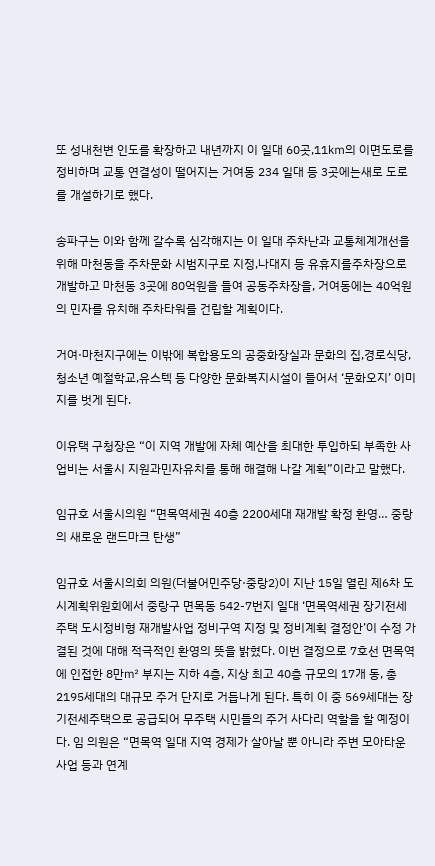또 성내천변 인도를 확장하고 내년까지 이 일대 60곳,11㎞의 이면도로를 정비하며 교통 연결성이 떨어지는 거여동 234 일대 등 3곳에는새로 도로를 개설하기로 했다.

송파구는 이와 함께 갈수록 심각해지는 이 일대 주차난과 교통체계개선을 위해 마천동을 주차문화 시범지구로 지정,나대지 등 유휴지를주차장으로 개발하고 마천동 3곳에 80억원을 들여 공동주차장을, 거여동에는 40억원의 민자를 유치해 주차타워를 건립할 계획이다.

거여·마천지구에는 이밖에 복합용도의 공중화장실과 문화의 집,경로식당,청소년 예절학교,유스텍 등 다양한 문화복지시설이 들어서 ‘문화오지’ 이미지를 벗게 된다.

이유택 구청장은 “이 지역 개발에 자체 예산을 최대한 투입하되 부족한 사업비는 서울시 지원과민자유치를 통해 해결해 나갈 계획”이라고 말했다.

임규호 서울시의원 “면목역세권 40층 2200세대 재개발 확정 환영… 중랑의 새로운 랜드마크 탄생”

임규호 서울시의회 의원(더불어민주당·중랑2)이 지난 15일 열린 제6차 도시계획위원회에서 중랑구 면목동 542-7번지 일대 ‘면목역세권 장기전세주택 도시정비형 재개발사업 정비구역 지정 및 정비계획 결정안’이 수정 가결된 것에 대해 적극적인 환영의 뜻을 밝혔다. 이번 결정으로 7호선 면목역에 인접한 8만㎡ 부지는 지하 4층, 지상 최고 40층 규모의 17개 동, 총 2195세대의 대규모 주거 단지로 거듭나게 된다. 특히 이 중 569세대는 장기전세주택으로 공급되어 무주택 시민들의 주거 사다리 역할을 할 예정이다. 임 의원은 “면목역 일대 지역 경제가 살아날 뿐 아니라 주변 모아타운 사업 등과 연계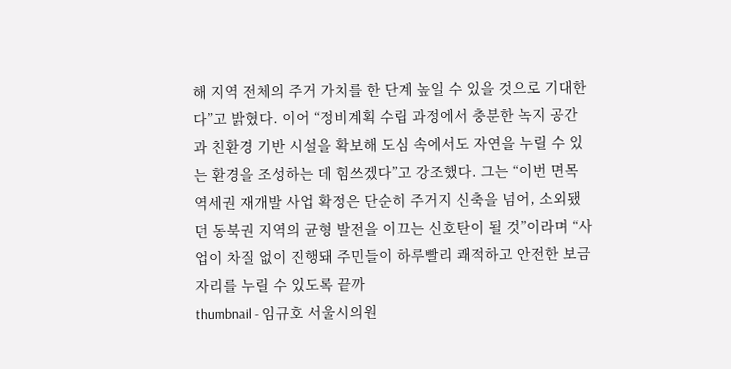해 지역 전체의 주거 가치를 한 단계 높일 수 있을 것으로 기대한다”고 밝혔다. 이어 “정비계획 수립 과정에서 충분한 녹지 공간과 친환경 기반 시설을 확보해 도심 속에서도 자연을 누릴 수 있는 환경을 조성하는 데 힘쓰겠다”고 강조했다. 그는 “이번 면목역세권 재개발 사업 확정은 단순히 주거지 신축을 넘어, 소외됐던 동북권 지역의 균형 발전을 이끄는 신호탄이 될 것”이라며 “사업이 차질 없이 진행돼 주민들이 하루빨리 쾌적하고 안전한 보금자리를 누릴 수 있도록 끝까
thumbnail - 임규호 서울시의원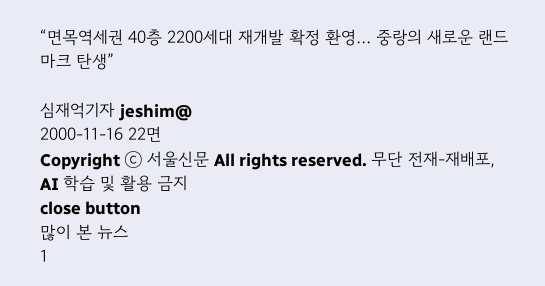“면목역세권 40층 2200세대 재개발 확정 환영… 중랑의 새로운 랜드마크 탄생”

심재억기자 jeshim@
2000-11-16 22면
Copyright ⓒ 서울신문 All rights reserved. 무단 전재-재배포, AI 학습 및 활용 금지
close button
많이 본 뉴스
1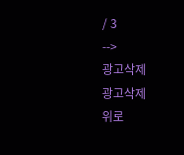/ 3
-->
광고삭제
광고삭제
위로